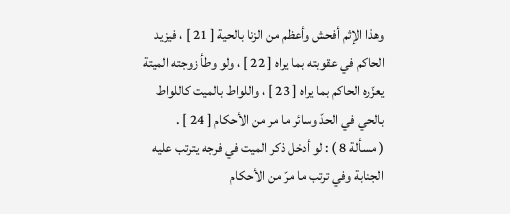وهذا الإثم أفحش وأعظم من الزنا بالحية [ 21 ] ، فيزيد الحاكم في عقوبته بما يراه [ 22 ] ، ولو وطأ زوجته الميتة يعزّره الحاكم بما يراه [ 23 ] ، واللواط بالميت كاللواط بالحي في الحدّ وسائر ما مر من الأحكام [ 24 ] .
( مسألة 8 ) : لو أدخل ذكر الميت في فرجه يترتب عليه الجنابة وفي ترتب ما مرّ من الأحكام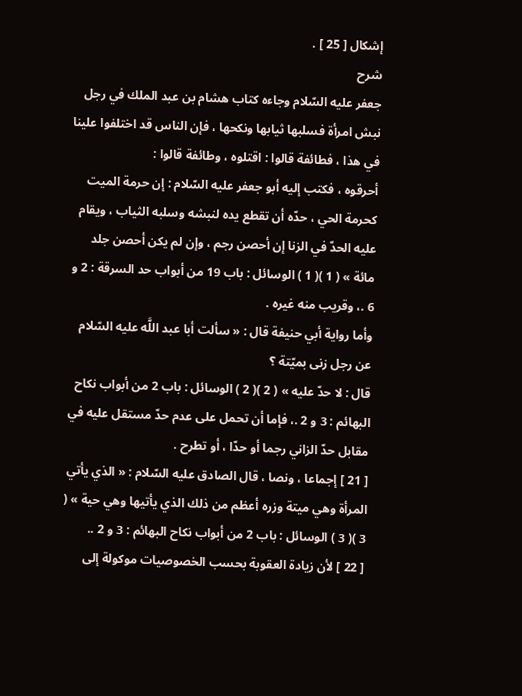إشكال [ 25 ] .
شرح
جعفر عليه السّلام وجاءه كتاب هشام بن عبد الملك في رجل نبش امرأة فسلبها ثيابها ونكحها ، فإن الناس قد اختلفوا علينا في هذا ، فطائفة قالوا : اقتلوه ، وطائفة قالوا :
أحرقوه ، فكتب إليه أبو جعفر عليه السّلام : إن حرمة الميت كحرمة الحي ، حدّه أن تقطع يده لنبشه وسلبه الثياب ، ويقام عليه الحدّ في الزنا إن أحصن رجم ، وإن لم يكن أحصن جلد مائة » ( 1 )( 1 ) الوسائل : باب 19 من أبواب حد السرقة : 2 و 6 .، وقريب منه غيره .
وأما رواية أبي حنيفة قال : « سألت أبا عبد اللَّه عليه السّلام عن رجل زنى بميّتة ؟
قال : لا حدّ عليه » ( 2 )( 2 ) الوسائل : باب 2 من أبواب نكاح البهائم : 3 و 2 .، فإما أن تحمل على عدم حدّ مستقل عليه في مقابل حدّ الزاني رجما أو حدّا ، أو تطرح .
[ 21 ] إجماعا ، ونصا ، قال الصادق عليه السّلام : « الذي يأتي المرأة وهي ميتة وزره أعظم من ذلك الذي يأتيها وهي حية » ( 3 )( 3 ) الوسائل : باب 2 من أبواب نكاح البهائم : 3 و 2 ..
[ 22 ] لأن زيادة العقوبة بحسب الخصوصيات موكولة إلى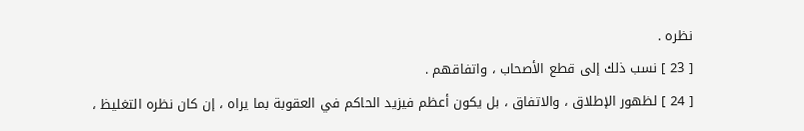نظره .
[ 23 ] نسب ذلك إلى قطع الأصحاب ، واتفاقهم .
[ 24 ] لظهور الإطلاق ، والاتفاق ، بل يكون أعظم فيزيد الحاكم في العقوبة بما يراه ، إن كان نظره التغليظ ،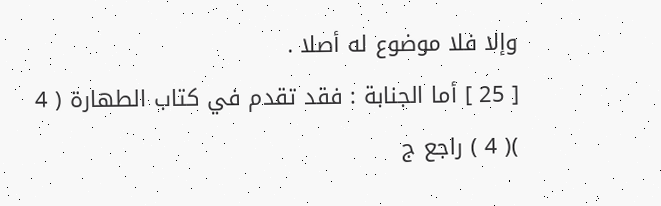وإلا فلا موضوع له أصلا .
[ 25 ] أما الجنابة : فقد تقدم في كتاب الطهارة ( 4 )( 4 ) راجع ج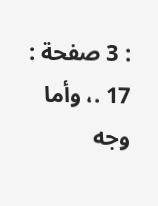: 3 صفحة : 17 .، وأما وجه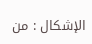الإشكال : من